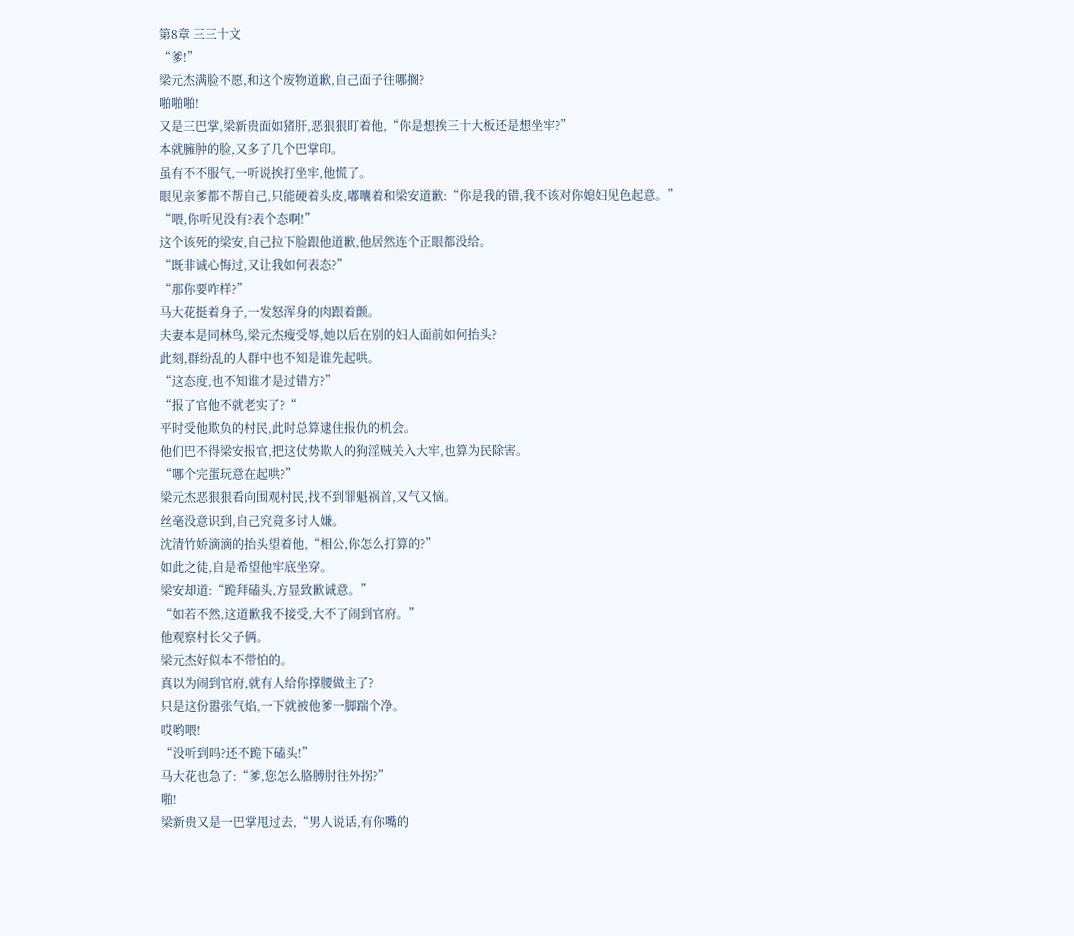第8章 三三十文
“爹!”
梁元杰满脸不愿,和这个废物道歉,自己面子往哪搁?
啪啪啪!
又是三巴掌,梁新贵面如猪肝,恶狠狠盯着他,“你是想挨三十大板还是想坐牢?”
本就臃肿的脸,又多了几个巴掌印。
虽有不不服气,一听说挨打坐牢,他慌了。
眼见亲爹都不帮自己,只能硬着头皮,嘟囔着和梁安道歉:“你是我的错,我不该对你媳妇见色起意。”
“喂,你听见没有?表个态啊!”
这个该死的梁安,自己拉下脸跟他道歉,他居然连个正眼都没给。
“既非诚心悔过,又让我如何表态?”
“那你要咋样?”
马大花挺着身子,一发怒浑身的肉跟着颤。
夫妻本是同林鸟,梁元杰瘦受辱,她以后在别的妇人面前如何抬头?
此刻,群纷乱的人群中也不知是谁先起哄。
“这态度,也不知谁才是过错方?”
“报了官他不就老实了?“
平时受他欺负的村民,此时总算逮住报仇的机会。
他们巴不得梁安报官,把这仗势欺人的狗淫贼关入大牢,也算为民除害。
“哪个完蛋玩意在起哄?”
梁元杰恶狠狠看向围观村民,找不到罪魁祸首,又气又恼。
丝毫没意识到,自己究竟多讨人嫌。
沈清竹娇滴滴的抬头望着他,“相公,你怎么打算的?”
如此之徒,自是希望他牢底坐穿。
梁安却道:“跪拜磕头,方显致歉诚意。”
“如若不然,这道歉我不接受,大不了闹到官府。”
他观察村长父子俩。
梁元杰好似本不带怕的。
真以为闹到官府,就有人给你撑腰做主了?
只是这份嚣张气焰,一下就被他爹一脚踹个净。
哎哟喂!
“没听到吗?还不跪下磕头!”
马大花也急了:“爹,您怎么胳膊肘往外拐?”
啪!
梁新贵又是一巴掌甩过去,“男人说话,有你嘴的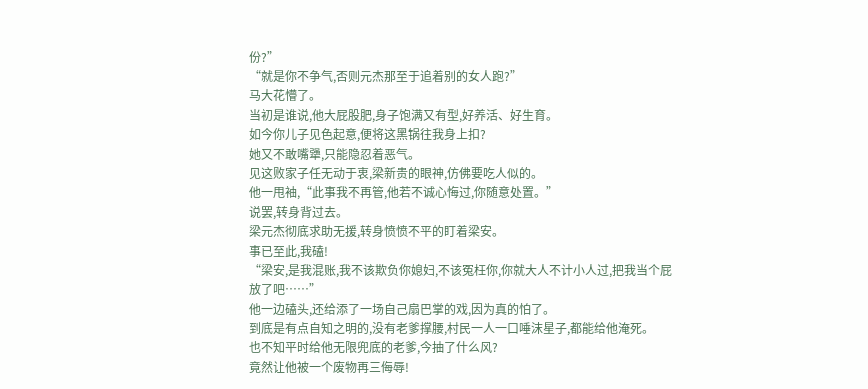份?”
“就是你不争气,否则元杰那至于追着别的女人跑?”
马大花懵了。
当初是谁说,他大屁股肥,身子饱满又有型,好养活、好生育。
如今你儿子见色起意,便将这黑锅往我身上扣?
她又不敢嘴犟,只能隐忍着恶气。
见这败家子任无动于衷,梁新贵的眼神,仿佛要吃人似的。
他一甩袖,“此事我不再管,他若不诚心悔过,你随意处置。”
说罢,转身背过去。
梁元杰彻底求助无援,转身愤愤不平的盯着梁安。
事已至此,我磕!
“梁安,是我混账,我不该欺负你媳妇,不该冤枉你,你就大人不计小人过,把我当个屁放了吧……”
他一边磕头,还给添了一场自己扇巴掌的戏,因为真的怕了。
到底是有点自知之明的,没有老爹撑腰,村民一人一口唾沫星子,都能给他淹死。
也不知平时给他无限兜底的老爹,今抽了什么风?
竟然让他被一个废物再三侮辱!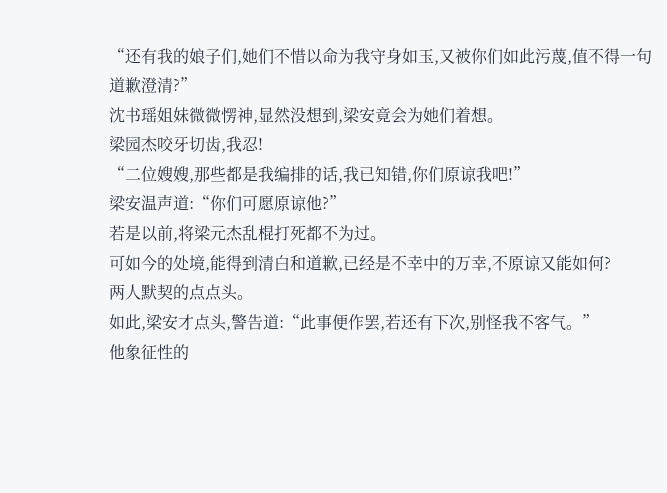“还有我的娘子们,她们不惜以命为我守身如玉,又被你们如此污蔑,值不得一句道歉澄清?”
沈书瑶姐妹微微愣神,显然没想到,梁安竟会为她们着想。
梁园杰咬牙切齿,我忍!
“二位嫂嫂,那些都是我编排的话,我已知错,你们原谅我吧!”
梁安温声道:“你们可愿原谅他?”
若是以前,将梁元杰乱棍打死都不为过。
可如今的处境,能得到清白和道歉,已经是不幸中的万幸,不原谅又能如何?
两人默契的点点头。
如此,梁安才点头,警告道:“此事便作罢,若还有下次,别怪我不客气。”
他象征性的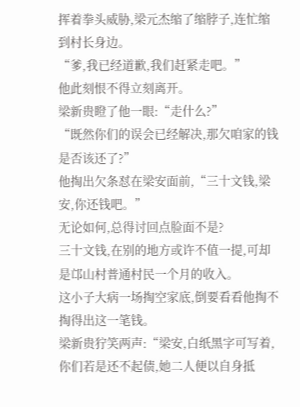挥着拳头威胁,梁元杰缩了缩脖子,连忙缩到村长身边。
“爹,我已经道歉,我们赶紧走吧。”
他此刻恨不得立刻离开。
梁新贵瞪了他一眼:“走什么?”
“既然你们的误会已经解决,那欠咱家的钱是否该还了?”
他掏出欠条怼在梁安面前,“三十文钱,梁安,你还钱吧。”
无论如何,总得讨回点脸面不是?
三十文钱,在别的地方或许不值一提,可却是邙山村普通村民一个月的收入。
这小子大病一场掏空家底,倒要看看他掏不掏得出这一笔钱。
梁新贵狞笑两声:“梁安,白纸黑字可写着,你们若是还不起债,她二人便以自身抵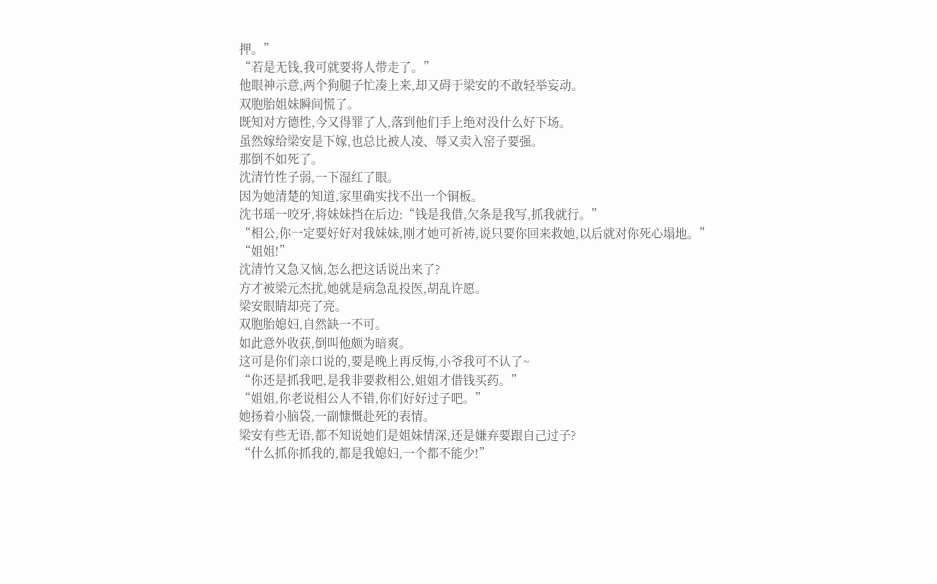押。”
“若是无钱,我可就要将人带走了。”
他眼神示意,两个狗腿子忙凑上来,却又碍于梁安的不敢轻举妄动。
双胞胎姐妹瞬间慌了。
既知对方德性,今又得罪了人,落到他们手上绝对没什么好下场。
虽然嫁给梁安是下嫁,也总比被人凌、辱又卖入窑子要强。
那倒不如死了。
沈清竹性子弱,一下湿红了眼。
因为她清楚的知道,家里确实找不出一个铜板。
沈书瑶一咬牙,将妹妹挡在后边:“钱是我借,欠条是我写,抓我就行。”
“相公,你一定要好好对我妹妹,刚才她可祈祷,说只要你回来救她,以后就对你死心塌地。”
“姐姐!”
沈清竹又急又恼,怎么把这话说出来了?
方才被梁元杰扰,她就是病急乱投医,胡乱许愿。
梁安眼睛却亮了亮。
双胞胎媳妇,自然缺一不可。
如此意外收获,倒叫他颇为暗爽。
这可是你们亲口说的,要是晚上再反悔,小爷我可不认了~
“你还是抓我吧,是我非要救相公,姐姐才借钱买药。”
“姐姐,你老说相公人不错,你们好好过子吧。”
她扬着小脑袋,一副慷慨赴死的表情。
梁安有些无语,都不知说她们是姐妹情深,还是嫌弃要跟自己过子?
“什么抓你抓我的,都是我媳妇,一个都不能少!”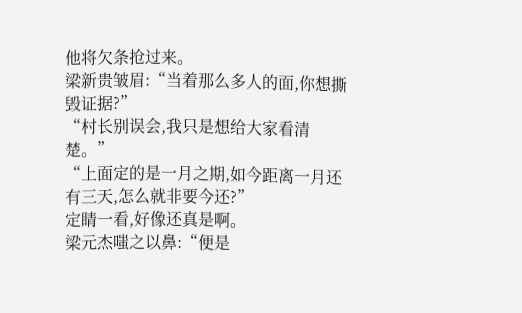他将欠条抢过来。
梁新贵皱眉:“当着那么多人的面,你想撕毁证据?”
“村长别误会,我只是想给大家看清楚。”
“上面定的是一月之期,如今距离一月还有三天,怎么就非要今还?”
定睛一看,好像还真是啊。
梁元杰嗤之以鼻:“便是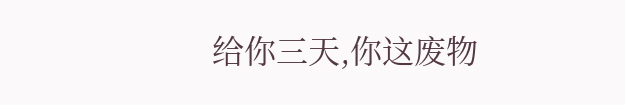给你三天,你这废物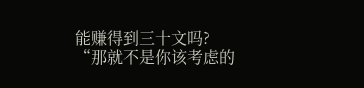能赚得到三十文吗?
“那就不是你该考虑的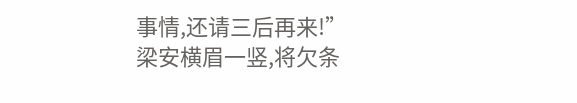事情,还请三后再来!”
梁安横眉一竖,将欠条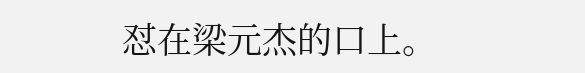怼在梁元杰的口上。